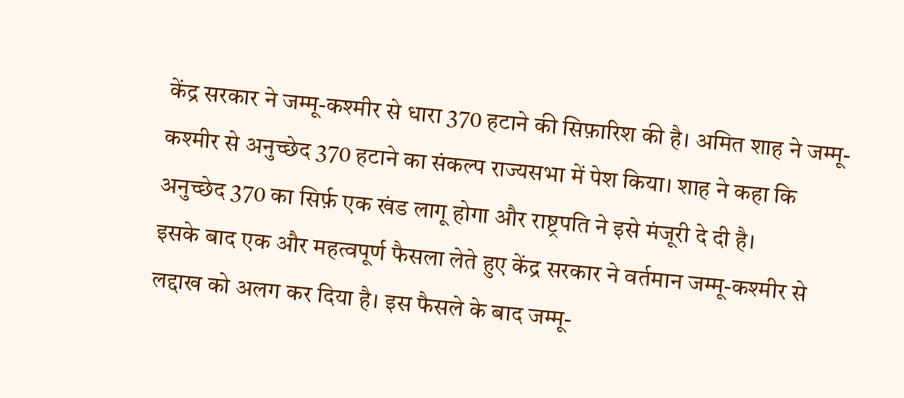केंद्र सरकार ने जम्मू-कश्मीर से धारा 370 हटाने की सिफ़ारिश की है। अमित शाह ने जम्मू-कश्मीर से अनुच्छेद 370 हटाने का संकल्प राज्यसभा में पेश किया। शाह ने कहा कि अनुच्छेद 370 का सिर्फ़ एक खंड लागू होगा और राष्ट्रपति ने इसे मंजूरी दे दी है।
इसके बाद एक और महत्वपूर्ण फैसला लेते हुए केंद्र सरकार ने वर्तमान जम्मू-कश्मीर से लद्दाख को अलग कर दिया है। इस फैसले के बाद जम्मू-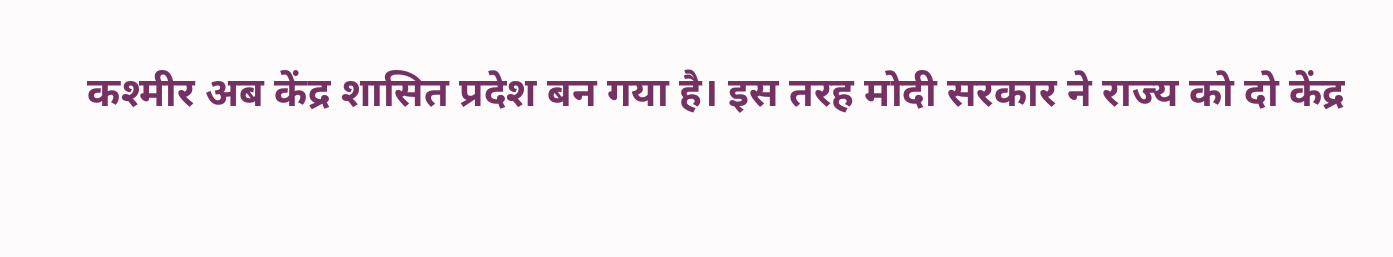कश्मीर अब केंद्र शासित प्रदेश बन गया है। इस तरह मोदी सरकार ने राज्य को दो केंद्र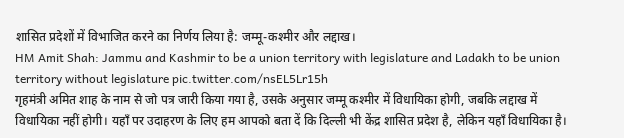शासित प्रदेशों में विभाजित करने का निर्णय लिया है: जम्मू-कश्मीर और लद्दाख।
HM Amit Shah: Jammu and Kashmir to be a union territory with legislature and Ladakh to be union territory without legislature pic.twitter.com/nsEL5Lr15h
गृहमंत्री अमित शाह के नाम से जो पत्र जारी किया गया है, उसके अनुसार जम्मू कश्मीर में विधायिका होगी, जबकि लद्दाख में विधायिका नहीं होगी। यहाँ पर उदाहरण के लिए हम आपको बता दें कि दिल्ली भी केंद्र शासित प्रदेश है, लेकिन यहाँ विधायिका है।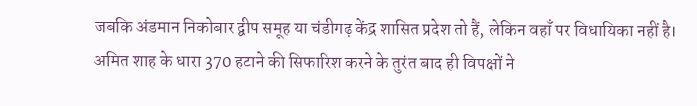जबकि अंडमान निकोबार द्वीप समूह या चंडीगढ़ केंद्र शासित प्रदेश तो हैं, लेकिन वहाँ पर विधायिका नहीं है।
अमित शाह के धारा 370 हटाने की सिफारिश करने के तुरंत बाद ही विपक्षों ने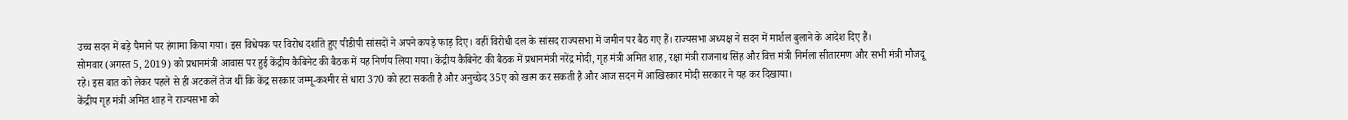उच्च सदन में बड़े पैमाने पर हंगामा किया गया। इस विधेयक पर विरोध दर्शाते हुए पीडीपी सांसदों ने अपने कपड़े फाड़ दिए। वहीं विरोधी दल के सांसद राज्यसभा में जमीन पर बैठ गए हैं। राज्यसभा अध्यक्ष ने सदन में मार्शल बुलाने के आदेश दिए हैं।
सोमवार (अगस्त 5, 2019) को प्रधानमंत्री आवास पर हुई केंद्रीय कैबिनेट की बैठक में यह निर्णय लिया गया। केंद्रीय कैबिनेट की बैठक में प्रधानमंत्री नरेंद्र मोदी, गृह मंत्री अमित शाह, रक्षा मंत्री राजनाथ सिंह और वित्त मंत्री निर्मला सीतारमण और सभी मंत्री मौजदू रहे। इस बात को लेकर पहले से ही अटकलें तेज थीं कि केंद्र सरकार जम्मू-कश्मीर से धारा 370 को हटा सकती है और अनुच्छेद 35ए को खत्म कर सकती है और आज सदन में आखिरकार मोदी सरकार ने यह कर दिखाया।
केंद्रीय गृह मंत्री अमित शाह ने राज्यसभा को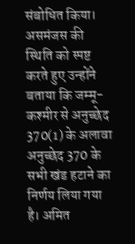संबोधित किया। असमंजस की स्थिति को स्पष्ट करते हुए उन्होंने बताया कि जम्मू-कश्मीर से अनुच्छेद 370(1) के अलावा अनुच्छेद 370 के सभी खंड हटाने का निर्णय लिया गया है। अमित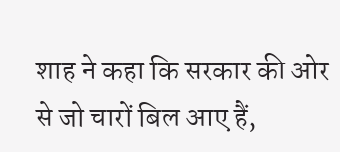शाह ने कहा कि सरकार की ओर से जो चारों बिल आए हैं,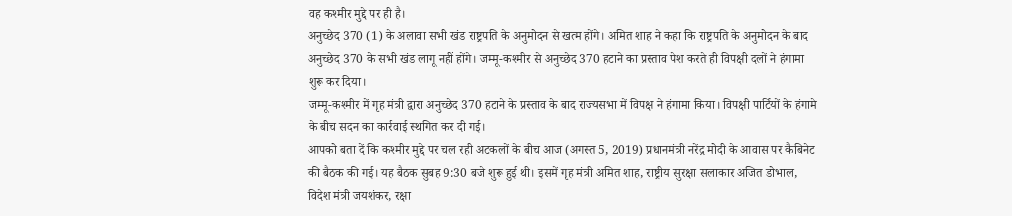वह कश्मीर मुद्दे पर ही है।
अनुच्छेद 370 (1) के अलावा सभी खंड राष्ट्रपति के अनुमोदन से खत्म होंगे। अमित शाह ने कहा कि राष्ट्रपति के अनुमोदन के बाद अनुच्छेद 370 के सभी खंड लागू नहीं होंगे। जम्मू-कश्मीर से अनुच्छेद 370 हटाने का प्रस्ताव पेश करते ही विपक्षी दलों ने हंगामा शुरू कर दिया।
जम्मू-कश्मीर में गृह मंत्री द्वारा अनुच्छेद 370 हटाने के प्रस्ताव के बाद राज्यसभा में विपक्ष ने हंगामा किया। विपक्षी पार्टियों के हंगामे के बीच सदन का कार्रवाई स्थगित कर दी गई।
आपको बता दें कि कश्मीर मुद्दे पर चल रही अटकलों के बीच आज (अगस्त 5, 2019) प्रधानमंत्री नरेंद्र मोदी के आवास पर कैबिनेट की बैठक की गई। यह बैठक सुबह 9:30 बजे शुरू हुई थी। इसमें गृह मंत्री अमित शाह, राष्ट्रीय सुरक्षा सलाकार अजित डोभाल, विदेश मंत्री जयशंकर, रक्षा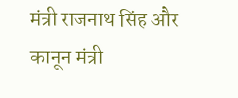मंत्री राजनाथ सिंह और कानून मंत्री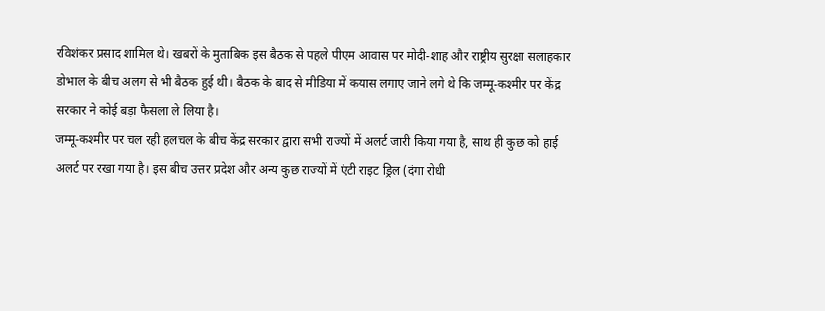रविशंकर प्रसाद शामिल थे। खबरों के मुताबिक इस बैठक से पहले पीएम आवास पर मोदी-शाह और राष्ट्रीय सुरक्षा सलाहकार डोभाल के बीच अलग से भी बैठक हुई थी। बैठक के बाद से मीडिया में कयास लगाए जाने लगे थे कि जम्मू-कश्मीर पर केंद्र सरकार ने कोई बड़ा फैसला ले लिया है।
जम्मू-कश्मीर पर चल रही हलचल के बीच केंद्र सरकार द्वारा सभी राज्यों में अलर्ट जारी किया गया है, साथ ही कुछ को हाई अलर्ट पर रखा गया है। इस बीच उत्तर प्रदेश और अन्य कुछ राज्यों में एंटी राइट ड्रिल (दंगा रोधी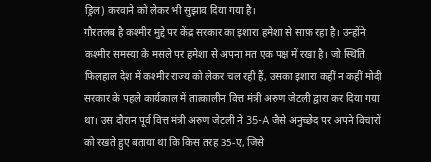ड्रिल) करवाने को लेकर भी सुझाव दिया गया है।
गौरतलब है कश्मीर मुद्दे पर केंद्र सरकार का इशारा हमेशा से साफ़ रहा है। उन्होंने कश्मीर समस्या के मसले पर हमेशा से अपना मत एक पक्ष में रखा है। जो स्थिति फिलहाल देश में कश्मीर राज्य को लेकर चल रही हैं, उसका इशारा कहीं न कहीं मोदी सरकार के पहले कार्यकाल में तात्कालीन वित्त मंत्री अरुण जेटली द्वारा कर दिया गया था। उस दौरान पूर्व वित्त मंत्री अरुण जेटली ने 35-A जैसे अनुच्छेद पर अपने विचारों को रखते हुए बताया था कि किस तरह 35-ए, जिसे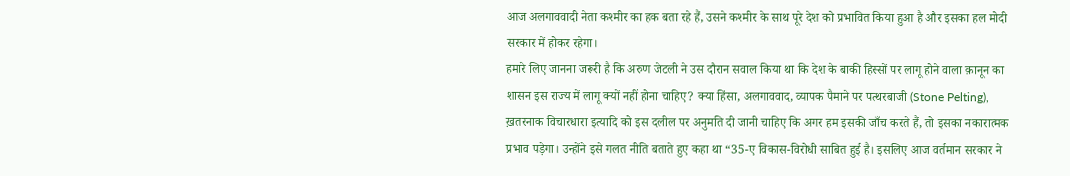आज अलगाववादी नेता कश्मीर का हक बता रहे हैं, उसने कश्मीर के साथ पूरे देश को प्रभावित किया हुआ है और इसका हल मोदी सरकार में होकर रहेगा।
हमारे लिए जानना जरूरी है कि अरुण जेटली ने उस दौरान सवाल किया था कि देश के बाकी हिस्सों पर लागू होने वाला क़ानून का शासन इस राज्य में लागू क्यों नहीं होना चाहिए? क्या हिंसा, अलगाववाद, व्यापक पैमाने पर पत्थरबाजी (Stone Pelting), ख़तरनाक विचारधारा इत्यादि को इस दलील पर अनुमति दी जानी चाहिए कि अगर हम इसकी जाँच करते हैं, तो इसका नकारात्मक प्रभाव पड़ेगा। उन्होंने इसे गलत नीति बताते हुए कहा था “35-ए विकास-विरोधी साबित हुई है। इसलिए आज वर्तमान सरकार ने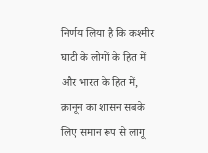निर्णय लिया है कि कश्मीर घाटी के लोगों के हित में और भारत के हित में, क़ानून का शासन सबके लिए समान रूप से लागू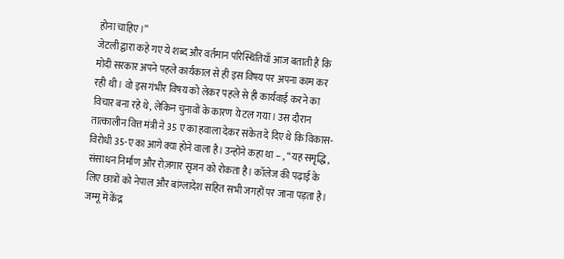होना चाहिए।”
जेटली द्वारा कहे गए ये शब्द और वर्तमान परिस्थितियाँ आज बताती हैं कि मोदी सरकार अपने पहले कार्यकाल से ही इस विषय पर अपना काम कर रही थी। वो इस गंभीर विषय को लेकर पहले से ही कार्यवाई करने का विचार बना रहे थे, लेकिन चुनावों के कारण ये टल गया। उस दौरान तात्कालीन वित्त मंत्री ने 35 ए का हवाला देकर संकेत दे दिए थे कि विकास-विरोधी 35-ए का आगे क्या होने वाला है। उन्होंने कहा था – , “यह समृद्धि, संसाधन निर्माण और रोज़गार सृजन को रोकता है। कॉलेज की पढ़ाई के लिए छात्रों को नेपाल और बांग्लादेश सहित सभी जगहों पर जाना पड़ता है। जम्मू में केंद्र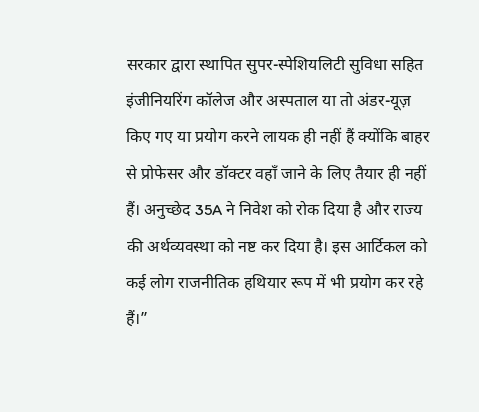सरकार द्वारा स्थापित सुपर-स्पेशियलिटी सुविधा सहित इंजीनियरिंग कॉलेज और अस्पताल या तो अंडर-यूज़ किए गए या प्रयोग करने लायक ही नहीं हैं क्योंकि बाहर से प्रोफेसर और डॉक्टर वहाँ जाने के लिए तैयार ही नहीं हैं। अनुच्छेद 35A ने निवेश को रोक दिया है और राज्य की अर्थव्यवस्था को नष्ट कर दिया है। इस आर्टिकल को कई लोग राजनीतिक हथियार रूप में भी प्रयोग कर रहे हैं।”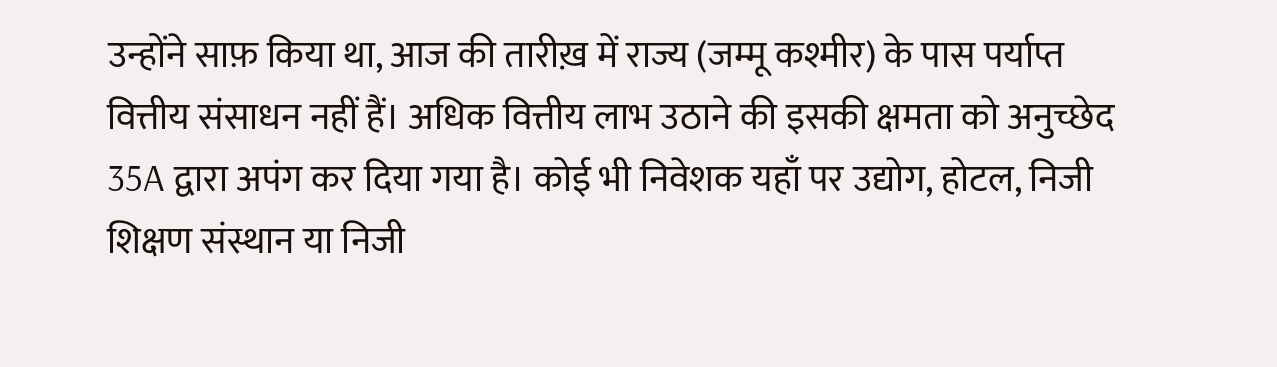उन्होंने साफ़ किया था, आज की तारीख़ में राज्य (जम्मू कश्मीर) के पास पर्याप्त वित्तीय संसाधन नहीं हैं। अधिक वित्तीय लाभ उठाने की इसकी क्षमता को अनुच्छेद 35A द्वारा अपंग कर दिया गया है। कोई भी निवेशक यहाँ पर उद्योग, होटल, निजी शिक्षण संस्थान या निजी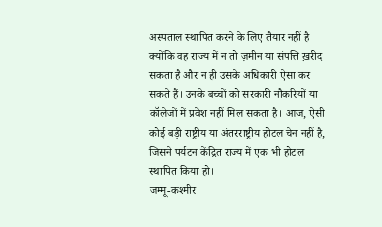अस्पताल स्थापित करने के लिए तैयार नहीं है क्योंकि वह राज्य में न तो ज़मीन या संपत्ति ख़रीद सकता है और न ही उसके अधिकारी ऐसा कर सकते हैं। उनके बच्चों को सरकारी नौकरियों या कॉलेजों में प्रवेश नहीं मिल सकता है। आज, ऐसी कोई बड़ी राष्ट्रीय या अंतरराष्ट्रीय होटल चेन नहीं है, जिसने पर्यटन केंद्रित राज्य में एक भी होटल स्थापित किया हो।
जम्मू-कश्मीर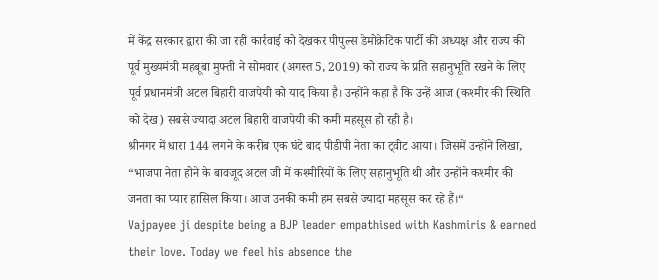में केंद्र सरकार द्वारा की जा रही कार्रवाई को देखकर पीपुल्स डेमोक्रेटिक पार्टी की अध्यक्ष और राज्य की पूर्व मुख्यमंत्री महबूबा मुफ्ती ने सोमवार (अगस्त 5, 2019) को राज्य के प्रति सहानुभूति रखने के लिए पूर्व प्रधानमंत्री अटल बिहारी वाजपेयी को याद किया है। उन्होंने कहा है कि उन्हें आज (कश्मीर की स्थिति को देख) सबसे ज्यादा अटल बिहारी वाजपेयी की कमी महसूस हो रही है।
श्रीनगर में धारा 144 लगने के करीब एक घंटे बाद पीडीपी नेता का ट्वीट आया। जिसमें उन्होंने लिखा, “भाजपा नेता होने के बावजूद अटल जी में कश्मीरियों के लिए सहानुभूति थी और उन्होंने कश्मीर की जनता का प्यार हासिल किया। आज उनकी कमी हम सबसे ज्यादा महसूस कर रहे हैं।“
Vajpayee ji despite being a BJP leader empathised with Kashmiris & earned their love. Today we feel his absence the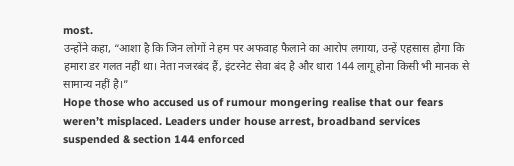most.
उन्होंने कहा, “आशा है कि जिन लोगों ने हम पर अफवाह फैलाने का आरोप लगाया, उन्हें एहसास होगा कि हमारा डर गलत नहीं था। नेता नजरबंद हैं, इंटरनेट सेवा बंद है और धारा 144 लागू होना किसी भी मानक से सामान्य नहीं है।”
Hope those who accused us of rumour mongering realise that our fears weren’t misplaced. Leaders under house arrest, broadband services suspended & section 144 enforced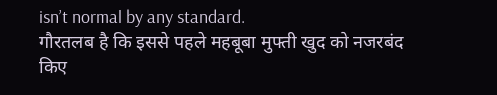isn’t normal by any standard.
गौरतलब है कि इससे पहले महबूबा मुफ्ती खुद को नजरबंद किए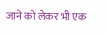जाने को लेकर भी एक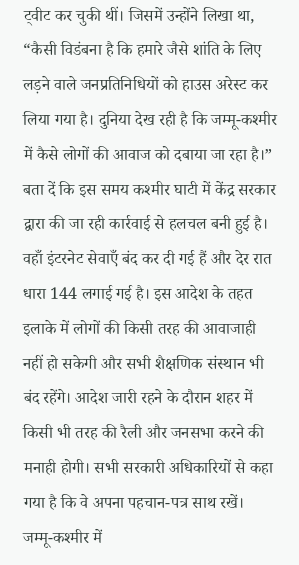ट्वीट कर चुकी थीं। जिसमें उन्होंने लिखा था, “कैसी विडंबना है कि हमारे जैसे शांति के लिए लड़ने वाले जनप्रतिनिधियों को हाउस अरेस्ट कर लिया गया है। दुनिया देख रही है कि जम्मू-कश्मीर में कैसे लोगों की आवाज को दबाया जा रहा है।”
बता दें कि इस समय कश्मीर घाटी में केंद्र सरकार द्वारा की जा रही कार्रवाई से हलचल बनी हुई है। वहाँ इंटरनेट सेवाएँ बंद कर दी गई हैं और देर रात धारा 144 लगाई गई है। इस आदेश के तहत इलाके में लोगों की किसी तरह की आवाजाही नहीं हो सकेगी और सभी शैक्षणिक संस्थान भी बंद रहेंगे। आदेश जारी रहने के दौरान शहर में किसी भी तरह की रैली और जनसभा करने की मनाही होगी। सभी सरकारी अधिकारियों से कहा गया है कि वे अपना पहचान-पत्र साथ रखें।
जम्मू-कश्मीर में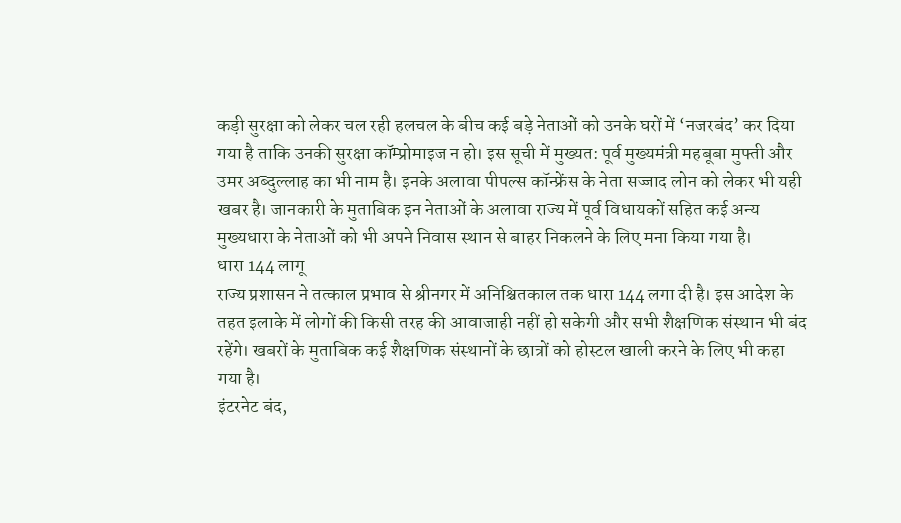कड़ी सुरक्षा को लेकर चल रही हलचल के बीच कई बड़े नेताओं को उनके घरों में ‘नजरबंद’ कर दिया गया है ताकि उनकी सुरक्षा कॉम्प्रोमाइज न हो। इस सूची में मुख्यत: पूर्व मुख्यमंत्री महबूबा मुफ्ती और उमर अब्दुल्लाह का भी नाम है। इनके अलावा पीपल्स कॉन्फ्रेंस के नेता सज्जाद लोन को लेकर भी यही खबर है। जानकारी के मुताबिक इन नेताओं के अलावा राज्य में पूर्व विधायकों सहित कई अन्य मुख्यधारा के नेताओं को भी अपने निवास स्थान से बाहर निकलने के लिए मना किया गया है।
धारा 144 लागू
राज्य प्रशासन ने तत्काल प्रभाव से श्रीनगर में अनिश्चितकाल तक धारा 144 लगा दी है। इस आदेश के तहत इलाके में लोगों की किसी तरह की आवाजाही नहीं हो सकेगी और सभी शैक्षणिक संस्थान भी बंद रहेंगे। खबरों के मुताबिक कई शैक्षणिक संस्थानों के छात्रों को होस्टल खाली करने के लिए भी कहा गया है।
इंटरनेट बंद,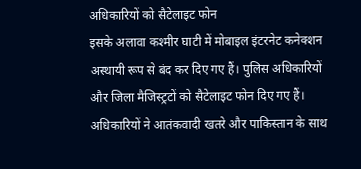अधिकारियों को सैटेलाइट फोन
इसके अलावा कश्मीर घाटी में मोबाइल इंटरनेट कनेक्शन अस्थायी रूप से बंद कर दिए गए हैं। पुलिस अधिकारियों और जिला मैजिस्ट्रटों को सैटेलाइट फोन दिए गए हैं। अधिकारियों ने आतंकवादी खतरे और पाकिस्तान के साथ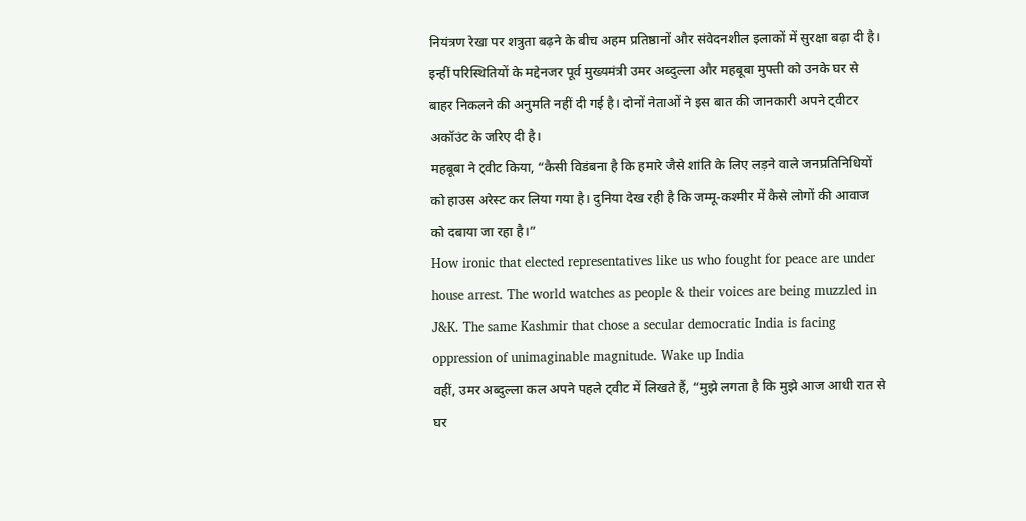नियंत्रण रेखा पर शत्रुता बढ़ने के बीच अहम प्रतिष्ठानों और संवेदनशील इलाकों में सुरक्षा बढ़ा दी है।
इन्हीं परिस्थितियों के मद्देनजर पूर्व मुख्यमंत्री उमर अब्दुल्ला और महबूबा मुफ्ती को उनके घर से बाहर निकलने की अनुमति नहीं दी गई है। दोनों नेताओं ने इस बात की जानकारी अपने ट्वीटर अकॉउंट के जरिए दी है।
महबूबा ने ट्वीट किया, “कैसी विडंबना है कि हमारे जैसे शांति के लिए लड़ने वाले जनप्रतिनिधियों को हाउस अरेस्ट कर लिया गया है। दुनिया देख रही है कि जम्मू-कश्मीर में कैसे लोगों की आवाज को दबाया जा रहा है।”
How ironic that elected representatives like us who fought for peace are under house arrest. The world watches as people & their voices are being muzzled in J&K. The same Kashmir that chose a secular democratic India is facing oppression of unimaginable magnitude. Wake up India
वहीं, उमर अब्दुल्ला कल अपने पहले ट्वीट में लिखते हैं, “मुझे लगता है कि मुझे आज आधी रात से घर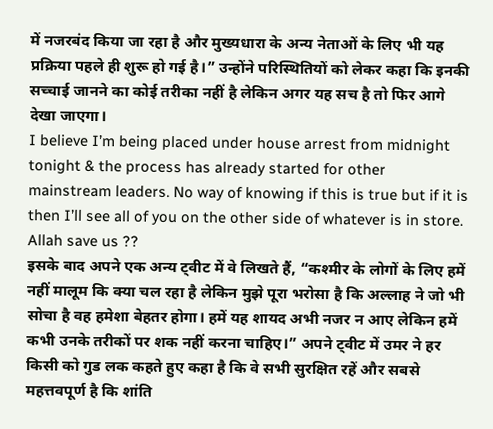में नजरबंद किया जा रहा है और मुख्यधारा के अन्य नेताओं के लिए भी यह प्रक्रिया पहले ही शुरू हो गई है।” उन्होंने परिस्थितियों को लेकर कहा कि इनकी सच्चाई जानने का कोई तरीका नहीं है लेकिन अगर यह सच है तो फिर आगे देखा जाएगा।
I believe I’m being placed under house arrest from midnight tonight & the process has already started for other mainstream leaders. No way of knowing if this is true but if it is then I’ll see all of you on the other side of whatever is in store. Allah save us ??
इसके बाद अपने एक अन्य ट्वीट में वे लिखते हैं, “कश्मीर के लोगों के लिए हमें नहीं मालूम कि क्या चल रहा है लेकिन मुझे पूरा भरोसा है कि अल्लाह ने जो भी सोचा है वह हमेशा बेहतर होगा। हमें यह शायद अभी नजर न आए लेकिन हमें कभी उनके तरीकों पर शक नहीं करना चाहिए।” अपने ट्वीट में उमर ने हर किसी को गुड लक कहते हुए कहा है कि वे सभी सुरक्षित रहें और सबसे महत्तवपूर्ण है कि शांति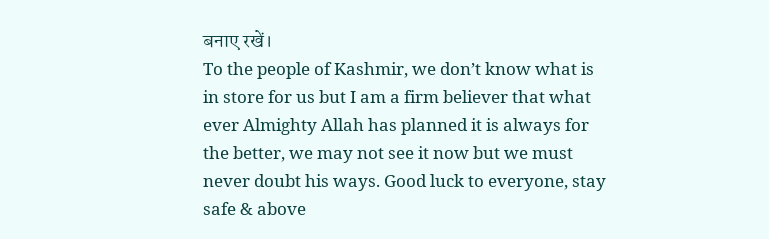बनाए रखें।
To the people of Kashmir, we don’t know what is in store for us but I am a firm believer that what ever Almighty Allah has planned it is always for the better, we may not see it now but we must never doubt his ways. Good luck to everyone, stay safe & above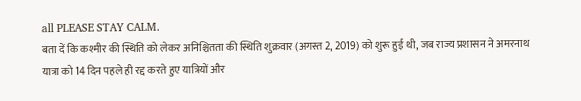all PLEASE STAY CALM.
बता दें कि कश्मीर की स्थिति को लेकर अनिश्चितता की स्थिति शुक्रवार (अगस्त 2, 2019) को शुरू हुई थी, जब राज्य प्रशासन ने अमरनाथ यात्रा को 14 दिन पहले ही रद्द करते हुए यात्रियों और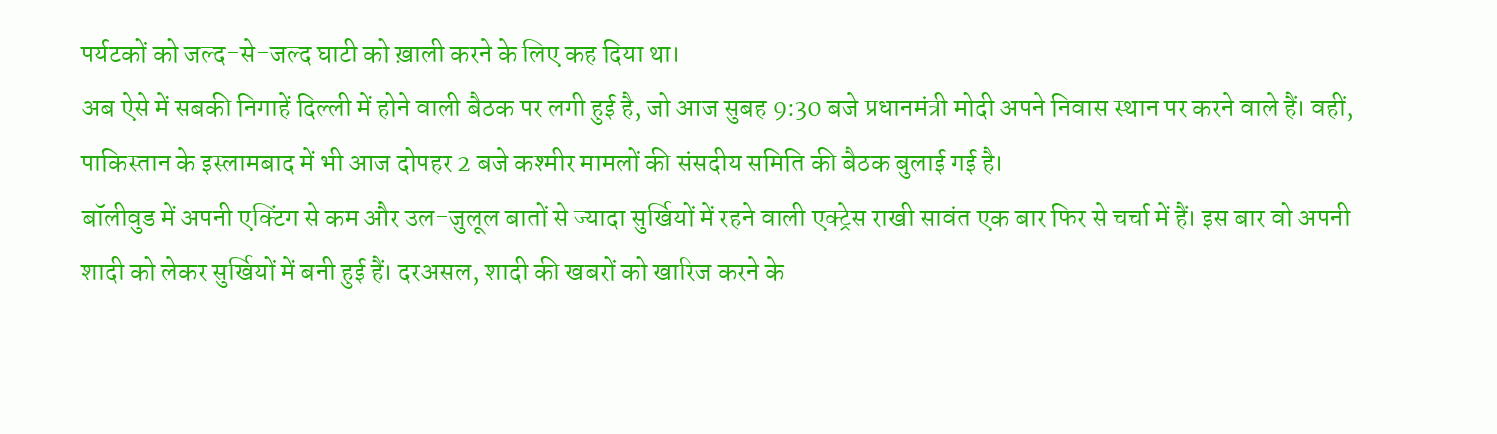पर्यटकों को जल्द-से-जल्द घाटी को ख़ाली करने के लिए कह दिया था।
अब ऐसे में सबकी निगाहें दिल्ली में होने वाली बैठक पर लगी हुई है, जो आज सुबह 9:30 बजे प्रधानमंत्री मोदी अपने निवास स्थान पर करने वाले हैं। वहीं, पाकिस्तान के इस्लामबाद में भी आज दोपहर 2 बजे कश्मीर मामलों की संसदीय समिति की बैठक बुलाई गई है।
बॉलीवुड में अपनी एक्टिंग से कम और उल-जुलूल बातों से ज्यादा सुर्खियों में रहने वाली एक्ट्रेस राखी सावंत एक बार फिर से चर्चा में हैं। इस बार वो अपनी शादी को लेकर सुर्खियों में बनी हुई हैं। दरअसल, शादी की खबरों को खारिज करने के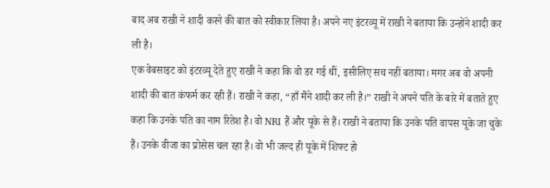बाद अब राखी ने शादी करने की बात को स्वीकार लिया है। अपने नए इंटरव्यू में राखी ने बताया कि उन्होंने शादी कर ली है।
एक वेबसाइट को इंटरव्यू देते हुए राखी ने कहा कि वो डर गई थीं, इसीलिए सच नहीं बताया। मगर अब वो अपनी शादी की बात कंफर्म कर रही हैं। राखी ने कहा, “हाँ मैंने शादी कर ली है।” राखी ने अपने पति के बारे में बताते हुए कहा कि उनके पति का नाम रितेश है। वो NRI हैं और यूके से हैं। राखी ने बताया कि उनके पति वापस यूके जा चुके हैं। उनके वीजा का प्रोसेस चल रहा है। वो भी जल्द ही यूके में शिफ्ट हो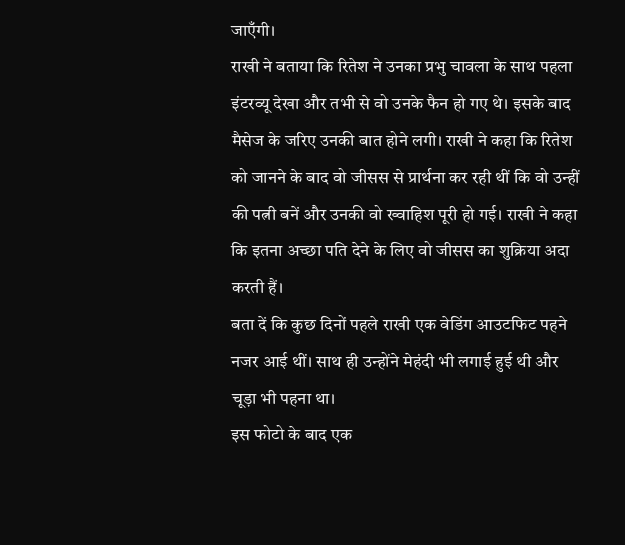जाएँगी।
राखी ने बताया कि रितेश ने उनका प्रभु चावला के साथ पहला इंटरव्यू देखा और तभी से वो उनके फैन हो गए थे। इसके बाद मैसेज के जरिए उनकी बात होने लगी। राखी ने कहा कि रितेश को जानने के बाद वो जीसस से प्रार्थना कर रही थीं कि वो उन्हीं की पत्नी बनें और उनकी वो ख्वाहिश पूरी हो गई। राखी ने कहा कि इतना अच्छा पति देने के लिए वो जीसस का शुक्रिया अदा करती हैं।
बता दें कि कुछ दिनों पहले राखी एक वेडिंग आउटफिट पहने नजर आई थीं। साथ ही उन्होंने मेहंदी भी लगाई हुई थी और चूड़ा भी पहना था।
इस फोटो के बाद एक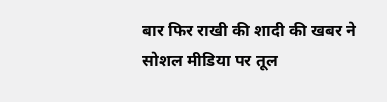बार फिर राखी की शादी की खबर ने सोशल मीडिया पर तूल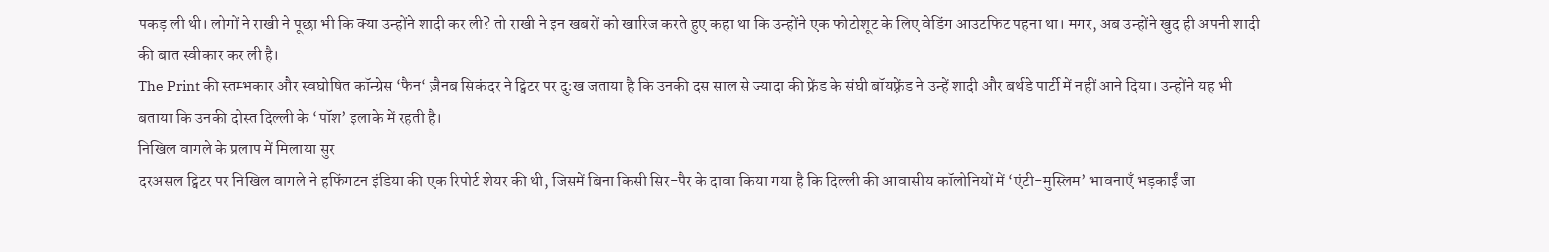पकड़ ली थी। लोगों ने राखी ने पूछा भी कि क्या उन्होंने शादी कर ली? तो राखी ने इन खबरों को खारिज करते हुए कहा था कि उन्होंने एक फोटोशूट के लिए वेडिंग आउटफिट पहना था। मगर, अब उन्होंने खुद ही अपनी शादी की बात स्वीकार कर ली है।
The Print की स्तम्भकार और स्वघोषित कॉन्ग्रेस ‘फैन‘ ज़ैनब सिकंदर ने ट्विटर पर दुःख जताया है कि उनकी दस साल से ज्यादा की फ्रेंड के संघी बॉयफ़्रेंड ने उन्हें शादी और बर्थडे पार्टी में नहीं आने दिया। उन्होंने यह भी बताया कि उनकी दोस्त दिल्ली के ‘पॉश’ इलाके में रहती है।
निखिल वागले के प्रलाप में मिलाया सुर
दरअसल ट्विटर पर निखिल वागले ने हफिंगटन इंडिया की एक रिपोर्ट शेयर की थी, जिसमें बिना किसी सिर-पैर के दावा किया गया है कि दिल्ली की आवासीय कॉलोनियों में ‘एंटी-मुस्लिम’ भावनाएँ भड़काईं जा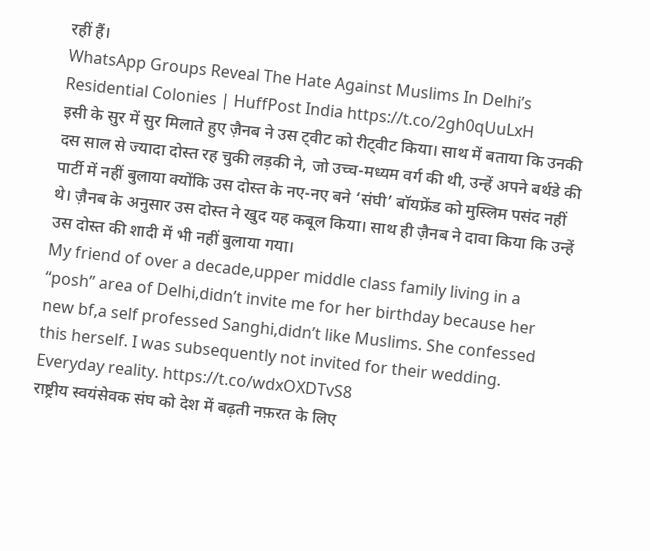रहीं हैं।
WhatsApp Groups Reveal The Hate Against Muslims In Delhi’s Residential Colonies | HuffPost India https://t.co/2gh0qUuLxH
इसी के सुर में सुर मिलाते हुए ज़ैनब ने उस ट्वीट को रीट्वीट किया। साथ में बताया कि उनकी दस साल से ज्यादा दोस्त रह चुकी लड़की ने, जो उच्च-मध्यम वर्ग की थी, उन्हें अपने बर्थडे की पार्टी में नहीं बुलाया क्योंकि उस दोस्त के नए-नए बने ‘संघी’ बॉयफ्रेंड को मुस्लिम पसंद नहीं थे। ज़ैनब के अनुसार उस दोस्त ने खुद यह कबूल किया। साथ ही ज़ैनब ने दावा किया कि उन्हें उस दोस्त की शादी में भी नहीं बुलाया गया।
My friend of over a decade,upper middle class family living in a “posh” area of Delhi,didn’t invite me for her birthday because her new bf,a self professed Sanghi,didn’t like Muslims. She confessed this herself. I was subsequently not invited for their wedding. Everyday reality. https://t.co/wdxOXDTvS8
राष्ट्रीय स्वयंसेवक संघ को देश में बढ़ती नफ़रत के लिए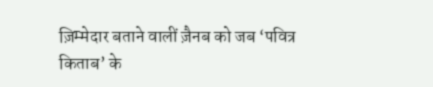ज़िम्मेदार बताने वालीं ज़ैनब को जब ‘पवित्र किताब’ के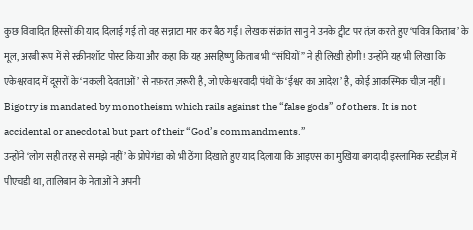कुछ विवादित हिस्सों की याद दिलाई गई तो वह सन्नाटा मार कर बैठ गईं। लेखक संक्रांत सानु ने उनके ट्वीट पर तंज़ करते हुए ‘पवित्र किताब’ के मूल, अरबी रूप में से स्क्रीनशॉट पोस्ट किया और कहा कि यह असहिष्णु किताब भी “संघियों” ने ही लिखी होगी! उन्होंने यह भी लिखा कि एकेश्वरवाद में दूसरों के ‘नकली देवताओं’ से नफ़रत ज़रूरी है, जो एकेश्वरवादी पंथों के ‘ईश्वर का आदेश’ है, कोई आकस्मिक चीज़ नहीं।
Bigotry is mandated by monotheism which rails against the “false gods” of others. It is not accidental or anecdotal but part of their “God’s commandments.”
उन्होंने ‘लोग सही तरह से समझे नहीं’ के प्रोपेगंडा को भी ठेंगा दिखाते हुए याद दिलाया कि आइएस का मुखिया बगदादी इस्लामिक स्टडीज़ में पीएचडी था, तालिबान के नेताओं ने अपनी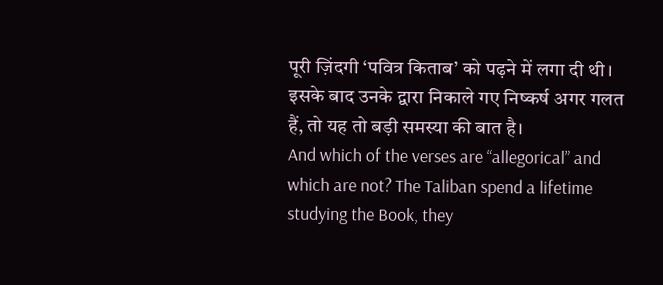पूरी ज़िंदगी ‘पवित्र किताब’ को पढ़ने में लगा दी थी। इसके बाद उनके द्वारा निकाले गए निष्कर्ष अगर गलत हैं, तो यह तो बड़ी समस्या की बात है।
And which of the verses are “allegorical” and which are not? The Taliban spend a lifetime studying the Book, they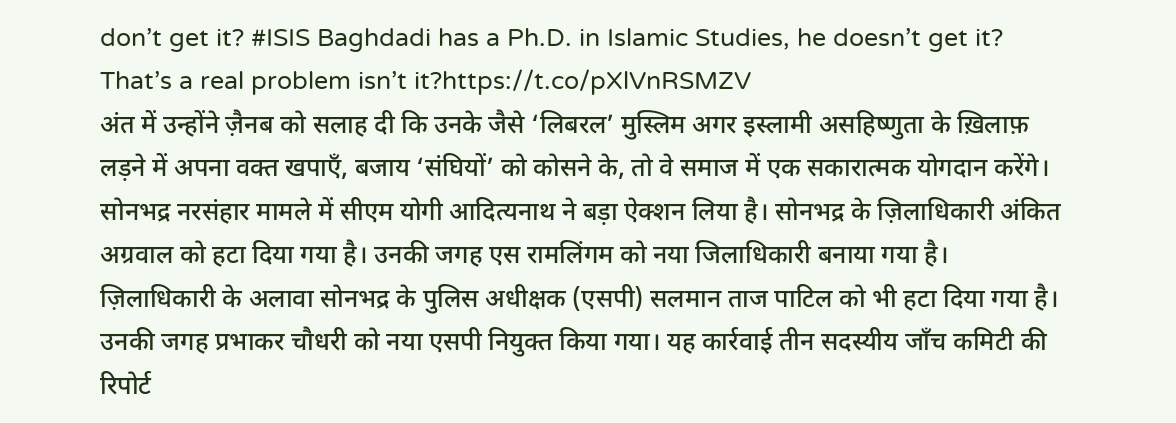don’t get it? #ISIS Baghdadi has a Ph.D. in Islamic Studies, he doesn’t get it? That’s a real problem isn’t it?https://t.co/pXlVnRSMZV
अंत में उन्होंने ज़ैनब को सलाह दी कि उनके जैसे ‘लिबरल’ मुस्लिम अगर इस्लामी असहिष्णुता के ख़िलाफ़ लड़ने में अपना वक्त खपाएँ, बजाय ‘संघियों’ को कोसने के, तो वे समाज में एक सकारात्मक योगदान करेंगे।
सोनभद्र नरसंहार मामले में सीएम योगी आदित्यनाथ ने बड़ा ऐक्शन लिया है। सोनभद्र के ज़िलाधिकारी अंकित अग्रवाल को हटा दिया गया है। उनकी जगह एस रामलिंगम को नया जिलाधिकारी बनाया गया है। ज़िलाधिकारी के अलावा सोनभद्र के पुलिस अधीक्षक (एसपी) सलमान ताज पाटिल को भी हटा दिया गया है। उनकी जगह प्रभाकर चौधरी को नया एसपी नियुक्त किया गया। यह कार्रवाई तीन सदस्यीय जाँच कमिटी की रिपोर्ट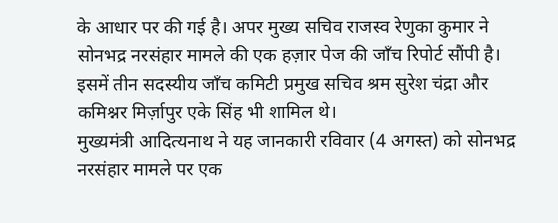के आधार पर की गई है। अपर मुख्य सचिव राजस्व रेणुका कुमार ने सोनभद्र नरसंहार मामले की एक हज़ार पेज की जाँच रिपोर्ट सौंपी है। इसमें तीन सदस्यीय जाँच कमिटी प्रमुख सचिव श्रम सुरेश चंद्रा और कमिश्नर मिर्ज़ापुर एके सिंह भी शामिल थे।
मुख्यमंत्री आदित्यनाथ ने यह जानकारी रविवार (4 अगस्त) को सोनभद्र नरसंहार मामले पर एक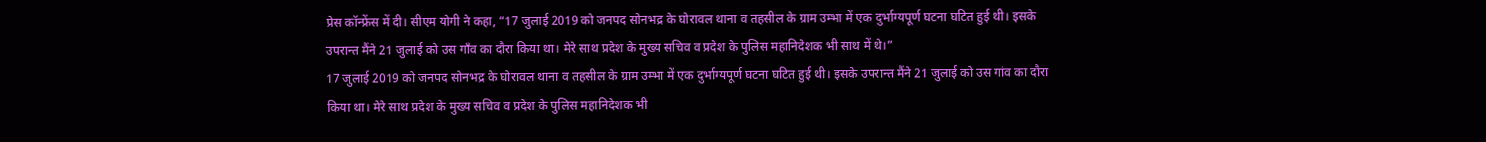प्रेस कॉन्फ्रेंस में दी। सीएम योगी ने कहा, “17 जुलाई 2019 को जनपद सोनभद्र के घोरावल थाना व तहसील के ग्राम उम्भा में एक दुर्भाग्यपूर्ण घटना घटित हुई थी। इसके उपरान्त मैंने 21 जुलाई को उस गाँव का दौरा किया था। मेरे साथ प्रदेश के मुख्य सचिव व प्रदेश के पुलिस महानिदेशक भी साथ में थे।”
17 जुलाई 2019 को जनपद सोनभद्र के घोरावल थाना व तहसील के ग्राम उम्भा में एक दुर्भाग्यपूर्ण घटना घटित हुई थी। इसके उपरान्त मैंने 21 जुलाई को उस गांव का दौरा किया था। मेरे साथ प्रदेश के मुख्य सचिव व प्रदेश के पुलिस महानिदेशक भी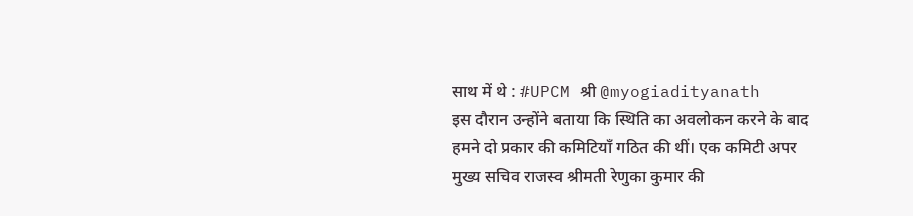साथ में थे : #UPCM श्री @myogiadityanath
इस दौरान उन्होंने बताया कि स्थिति का अवलोकन करने के बाद हमने दो प्रकार की कमिटियाँ गठित की थीं। एक कमिटी अपर मुख्य सचिव राजस्व श्रीमती रेणुका कुमार की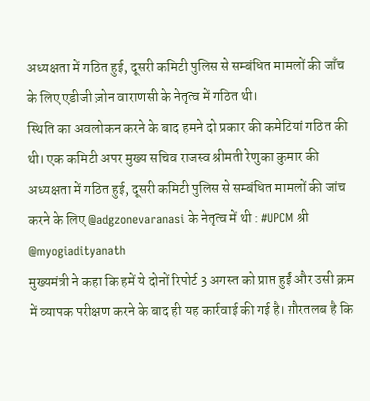अध्यक्षता में गठित हुई, दूसरी कमिटी पुलिस से सम्बंधित मामलों की जाँच के लिए एडीजी ज़ोन वाराणसी के नेतृत्व में गठित थी।
स्थिति का अवलोकन करने के बाद हमने दो प्रकार की कमेटियां गठित की थी। एक कमिटी अपर मुख्य सचिव राजस्व श्रीमती रेणुका कुमार की अध्यक्षता में गठित हुई, दूसरी कमिटी पुलिस से सम्बंधित मामलों की जांच करने के लिए @adgzonevaranasi के नेतृत्व में थी : #UPCM श्री @myogiadityanath
मुख्यमंत्री ने कहा कि हमें ये दोनों रिपोर्ट 3 अगस्त को प्राप्त हुईं और उसी क्रम में व्यापक परीक्षण करने के बाद ही यह कार्रवाई की गई है। ग़ौरतलब है कि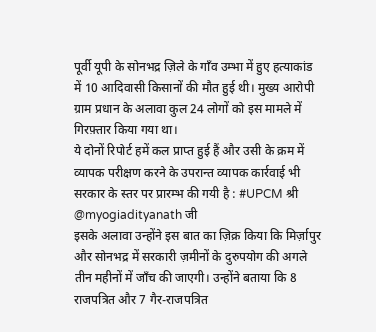पूर्वी यूपी के सोनभद्र ज़िले के गाँव उम्भा में हुए हत्याकांड में 10 आदिवासी किसानों की मौत हुई थी। मुख्य आरोपी ग्राम प्रधान के अलावा कुल 24 लोगों को इस मामले में गिरफ़्तार किया गया था।
ये दोनों रिपोर्ट हमें कल प्राप्त हुई हैं और उसी के क्रम में व्यापक परीक्षण करने के उपरान्त व्यापक कार्रवाई भी सरकार के स्तर पर प्रारम्भ की गयी है : #UPCM श्री @myogiadityanath जी
इसके अलावा उन्होंने इस बात का ज़िक्र किया कि मिर्ज़ापुर और सोनभद्र में सरकारी ज़मीनों के दुरुपयोग की अगले तीन महीनों में जाँच की जाएगी। उन्होंने बताया कि 8 राजपत्रित और 7 गैर-राजपत्रित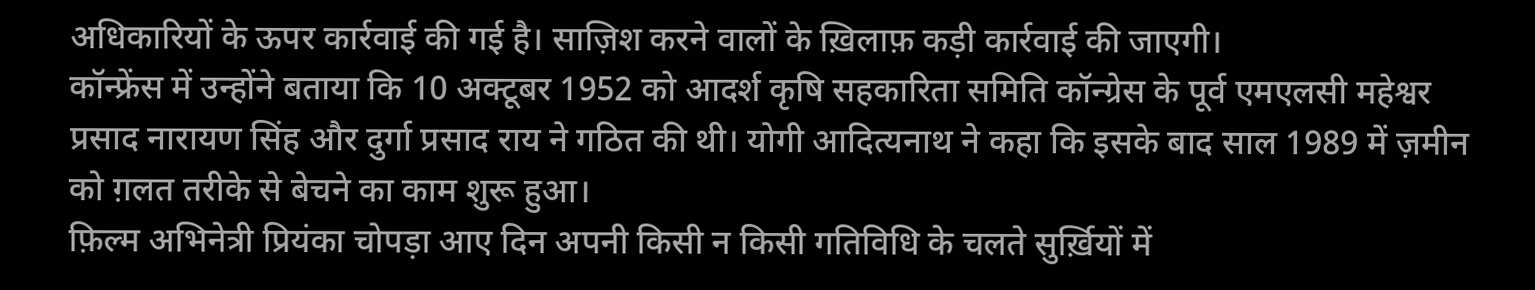अधिकारियों के ऊपर कार्रवाई की गई है। साज़िश करने वालों के ख़िलाफ़ कड़ी कार्रवाई की जाएगी।
कॉन्फ्रेंस में उन्होंने बताया कि 10 अक्टूबर 1952 को आदर्श कृषि सहकारिता समिति कॉन्ग्रेस के पूर्व एमएलसी महेश्वर प्रसाद नारायण सिंह और दुर्गा प्रसाद राय ने गठित की थी। योगी आदित्यनाथ ने कहा कि इसके बाद साल 1989 में ज़मीन को ग़लत तरीके से बेचने का काम शुरू हुआ।
फ़िल्म अभिनेत्री प्रियंका चोपड़ा आए दिन अपनी किसी न किसी गतिविधि के चलते सुर्ख़ियों में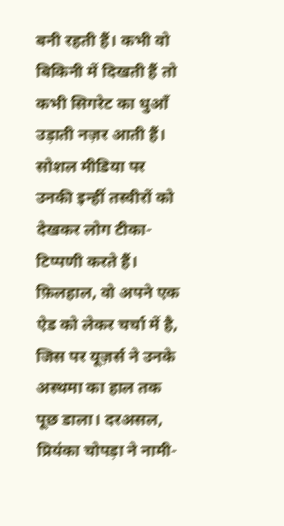बनी रहती हैं। कभी वो बिकिनी में दिखती हैं तो कभी सिगरेट का धुआँ उड़ाती नज़र आती हैं। सोशल मीडिया पर उनकी इन्हीं तस्वीरों को देखकर लोग टीका-टिप्पणी करते हैं। फ़िलहाल, वो अपने एक ऐड को लेकर चर्चा में है, जिस पर यूज़र्स ने उनके अस्थमा का हाल तक पूछ डाला। दरअसल, प्रियंका चोपड़ा ने नामी-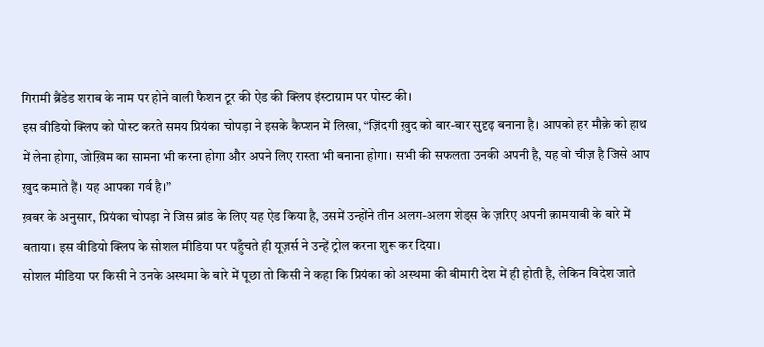गिरामी ब्रैंडेड शराब के नाम पर होने वाली फैशन टूर की ऐड की क्लिप इंस्टाग्राम पर पोस्ट की।
इस वीडियो क्लिप को पोस्ट करते समय प्रियंका चोपड़ा ने इसके कैप्शन में लिखा, “ज़िंदगी ख़ुद को बार-बार सुदृढ़ बनाना है। आपको हर मौक़े को हाथ में लेना होगा, जोख़िम का सामना भी करना होगा और अपने लिए रास्ता भी बनाना होगा। सभी की सफलता उनकी अपनी है, यह वो चीज़ है जिसे आप ख़ुद कमाते हैं। यह आपका गर्व है।”
ख़बर के अनुसार, प्रियंका चोपड़ा ने जिस ब्रांड के लिए यह ऐड किया है, उसमें उन्होंने तीन अलग-अलग शेड्स के ज़रिए अपनी क़ामयाबी के बारे में बताया। इस वीडियो क्लिप के सोशल मीडिया पर पहुँचते ही यूज़र्स ने उन्हें ट्रोल करना शुरू कर दिया।
सोशल मीडिया पर किसी ने उनके अस्थमा के बारे में पूछा तो किसी ने कहा कि प्रियंका को अस्थमा की बीमारी देश में ही होती है, लेकिन विदेश जाते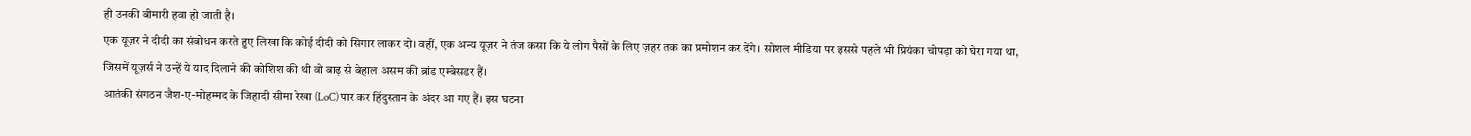ही उनकी बीमारी हवा हो जाती है।
एक यूज़र ने दीदी का संबोधन करते हुए लिखा कि कोई दीदी को सिगार लाकर दो। वहीं, एक अन्य यूज़र ने तंज कसा कि ये लोग पैसों के लिए ज़हर तक का प्रमोशन कर देंगे। सोशल मीडिया पर इससे पहले भी प्रियंका चोपड़ा को घेरा गया था, जिसमें यूज़र्स ने उन्हें ये याद दिलाने की कोशिश की थी वो बाढ़ से बेहाल असम की ब्रांड एम्बेसडर हैं।
आतंकी संगठन जैश-ए-मोहम्मद के जिहादी सीमा रेखा (LoC) पार कर हिंदुस्तान के अंदर आ गए हैं। इस घटना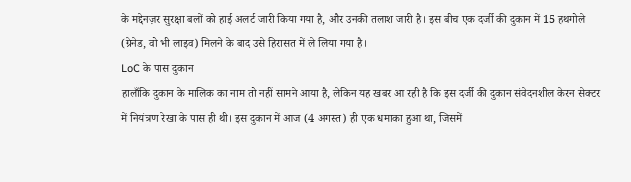के मद्देनज़र सुरक्षा बलों को हाई अलर्ट जारी किया गया है, और उनकी तलाश जारी है। इस बीच एक दर्जी की दुकान में 15 हथगोले (ग्रेनेड, वो भी लाइव) मिलने के बाद उसे हिरासत में ले लिया गया है।
LoC के पास दुकान
हालाँकि दुकान के मालिक का नाम तो नहीं सामने आया है, लेकिन यह खबर आ रही है कि इस दर्जी की दुकान संवेदनशील केरन सेक्टर में नियंत्रण रेखा के पास ही थी। इस दुकान में आज (4 अगस्त) ही एक धमाका हुआ था, जिसमें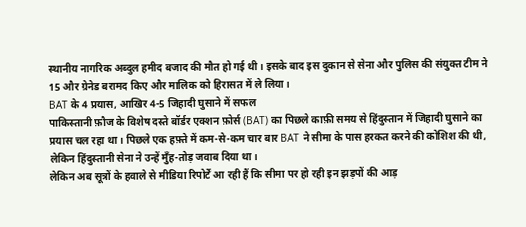स्थानीय नागरिक अब्दुल हमीद बजाद की मौत हो गई थी। इसके बाद इस दुकान से सेना और पुलिस की संयुक्त टीम ने 15 और ग्रेनेड बरामद किए और मालिक को हिरासत में ले लिया।
BAT के 4 प्रयास, आखिर 4-5 जिहादी घुसाने में सफल
पाकिस्तानी फ़ौज के विशेष दस्ते बॉर्डर एक्शन फ़ोर्स (BAT) का पिछले काफ़ी समय से हिंदुस्तान में जिहादी घुसाने का प्रयास चल रहा था। पिछले एक हफ़्ते में कम-से-कम चार बार BAT ने सीमा के पास हरकत करने की कोशिश की थी, लेकिन हिंदुस्तानी सेना ने उन्हें मुँह-तोड़ जवाब दिया था।
लेकिन अब सूत्रों के हवाले से मीडिया रिपोर्टें आ रही हैं कि सीमा पर हो रही इन झड़पों की आड़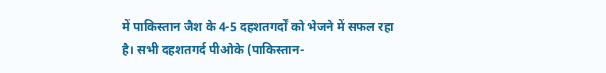में पाकिस्तान जैश के 4-5 दहशतगर्दों को भेजने में सफल रहा है। सभी दहशतगर्द पीओके (पाकिस्तान-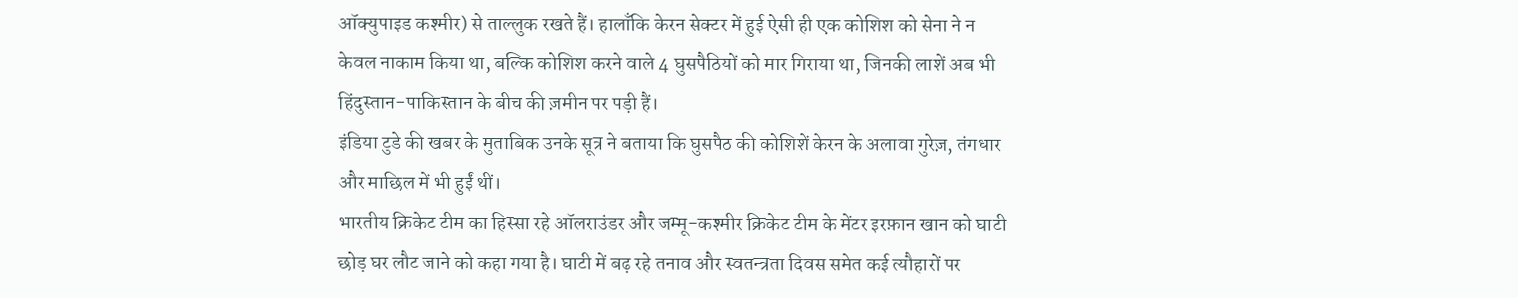ऑक्युपाइड कश्मीर) से ताल्लुक रखते हैं। हालाँकि केरन सेक्टर में हुई ऐसी ही एक कोशिश को सेना ने न केवल नाकाम किया था, बल्कि कोशिश करने वाले 4 घुसपैठियों को मार गिराया था, जिनकी लाशें अब भी हिंदुस्तान-पाकिस्तान के बीच की ज़मीन पर पड़ी हैं।
इंडिया टुडे की खबर के मुताबिक उनके सूत्र ने बताया कि घुसपैठ की कोशिशें केरन के अलावा गुरेज़, तंगधार और माछिल में भी हुईं थीं।
भारतीय क्रिकेट टीम का हिस्सा रहे ऑलराउंडर और जम्मू-कश्मीर क्रिकेट टीम के मेंटर इरफ़ान खान को घाटी छोड़ घर लौट जाने को कहा गया है। घाटी में बढ़ रहे तनाव और स्वतन्त्रता दिवस समेत कई त्यौहारों पर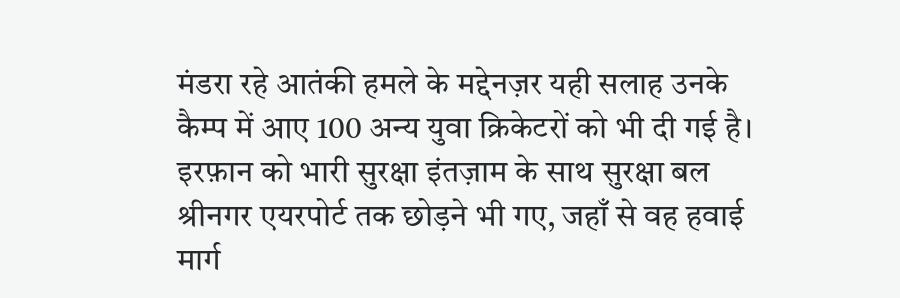मंडरा रहे आतंकी हमले के मद्देनज़र यही सलाह उनके कैम्प में आए 100 अन्य युवा क्रिकेटरों को भी दी गई है। इरफ़ान को भारी सुरक्षा इंतज़ाम के साथ सुरक्षा बल श्रीनगर एयरपोर्ट तक छोड़ने भी गए, जहाँ से वह हवाई मार्ग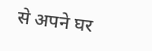से अपने घर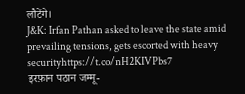लौटेंगे।
J&K: Irfan Pathan asked to leave the state amid prevailing tensions, gets escorted with heavy securityhttps://t.co/nH2KIVPbs7
इरफ़ान पठान जम्मू-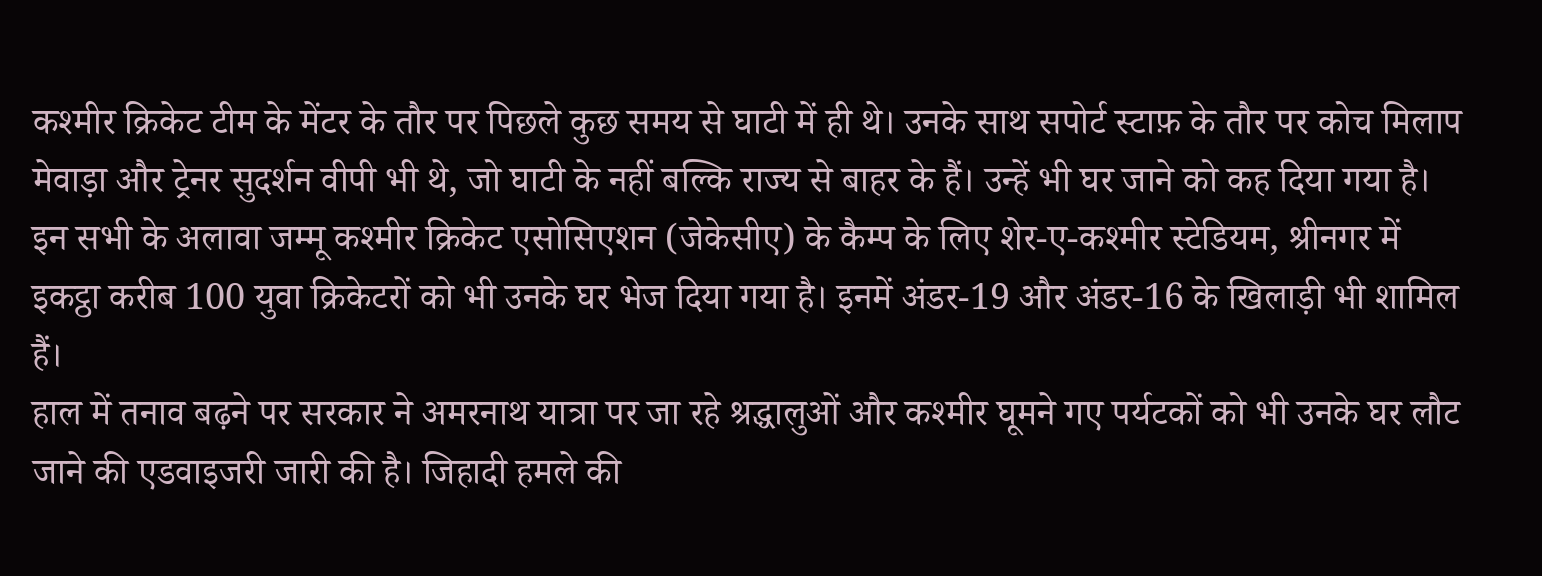कश्मीर क्रिकेट टीम के मेंटर के तौर पर पिछले कुछ समय से घाटी में ही थे। उनके साथ सपोर्ट स्टाफ़ के तौर पर कोच मिलाप मेवाड़ा और ट्रेनर सुदर्शन वीपी भी थे, जो घाटी के नहीं बल्कि राज्य से बाहर के हैं। उन्हें भी घर जाने को कह दिया गया है। इन सभी के अलावा जम्मू कश्मीर क्रिकेट एसोसिएशन (जेकेसीए) के कैम्प के लिए शेर-ए-कश्मीर स्टेडियम, श्रीनगर में इकट्ठा करीब 100 युवा क्रिकेटरों को भी उनके घर भेज दिया गया है। इनमें अंडर-19 और अंडर-16 के खिलाड़ी भी शामिल हैं।
हाल में तनाव बढ़ने पर सरकार ने अमरनाथ यात्रा पर जा रहे श्रद्धालुओं और कश्मीर घूमने गए पर्यटकों को भी उनके घर लौट जाने की एडवाइजरी जारी की है। जिहादी हमले की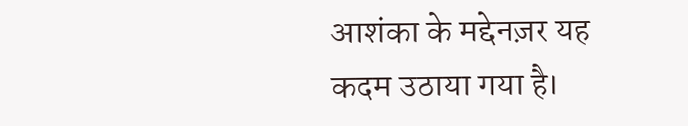आशंका के मद्देनज़र यह कदम उठाया गया है।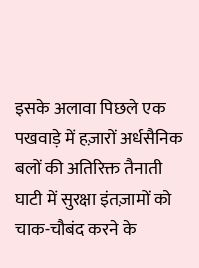इसके अलावा पिछले एक पखवाड़े में हज़ारों अर्धसैनिक बलों की अतिरिक्त तैनाती घाटी में सुरक्षा इंतज़ामों को चाक-चौबंद करने के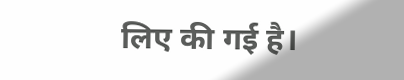लिए की गई है।